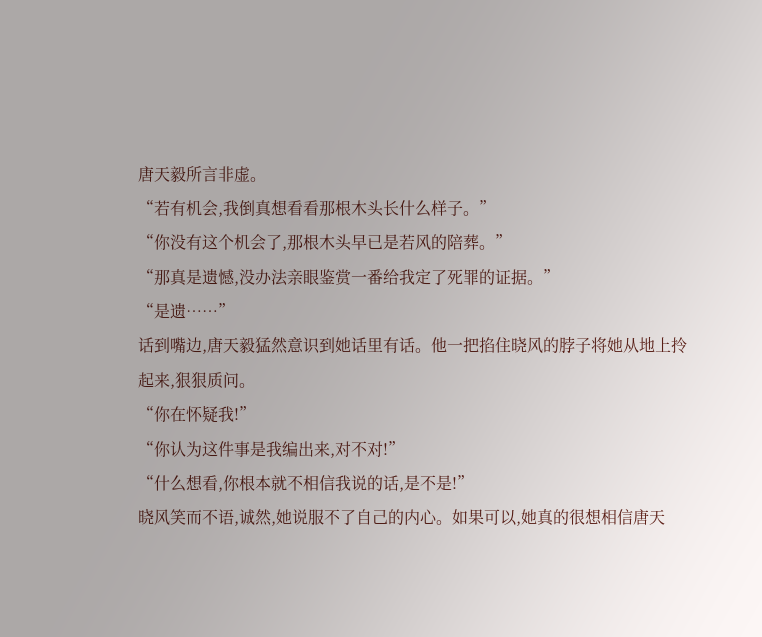唐天毅所言非虚。
“若有机会,我倒真想看看那根木头长什么样子。”
“你没有这个机会了,那根木头早已是若风的陪葬。”
“那真是遗憾,没办法亲眼鉴赏一番给我定了死罪的证据。”
“是遗……”
话到嘴边,唐天毅猛然意识到她话里有话。他一把掐住晓风的脖子将她从地上拎起来,狠狠质问。
“你在怀疑我!”
“你认为这件事是我编出来,对不对!”
“什么想看,你根本就不相信我说的话,是不是!”
晓风笑而不语,诚然,她说服不了自己的内心。如果可以,她真的很想相信唐天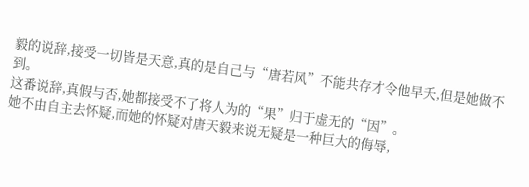毅的说辞,接受一切皆是天意,真的是自己与“唐若风”不能共存才令他早夭,但是她做不到。
这番说辞,真假与否,她都接受不了将人为的“果”归于虚无的“因”。
她不由自主去怀疑,而她的怀疑对唐天毅来说无疑是一种巨大的侮辱,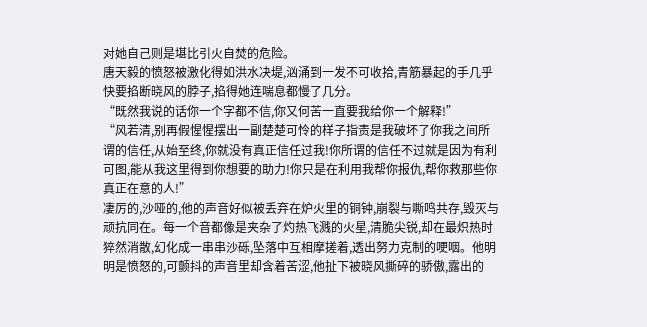对她自己则是堪比引火自焚的危险。
唐天毅的愤怒被激化得如洪水决堤,汹涌到一发不可收拾,青筋暴起的手几乎快要掐断晓风的脖子,掐得她连喘息都慢了几分。
“既然我说的话你一个字都不信,你又何苦一直要我给你一个解释!”
“风若清,别再假惺惺摆出一副楚楚可怜的样子指责是我破坏了你我之间所谓的信任,从始至终,你就没有真正信任过我!你所谓的信任不过就是因为有利可图,能从我这里得到你想要的助力!你只是在利用我帮你报仇,帮你救那些你真正在意的人!”
凄厉的,沙哑的,他的声音好似被丢弃在炉火里的铜钟,崩裂与嘶鸣共存,毁灭与顽抗同在。每一个音都像是夹杂了灼热飞溅的火星,清脆尖锐,却在最炽热时猝然消散,幻化成一串串沙砾,坠落中互相摩搓着,透出努力克制的哽咽。他明明是愤怒的,可颤抖的声音里却含着苦涩,他扯下被晓风撕碎的骄傲,露出的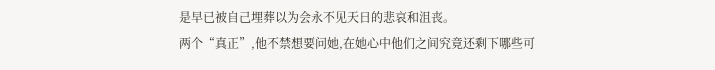是早已被自己埋葬以为会永不见天日的悲哀和沮丧。
两个“真正”,他不禁想要问她,在她心中他们之间究竟还剩下哪些可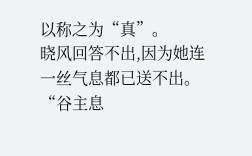以称之为“真”。
晓风回答不出,因为她连一丝气息都已送不出。
“谷主息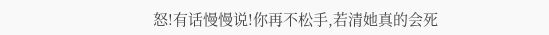怒!有话慢慢说!你再不松手,若清她真的会死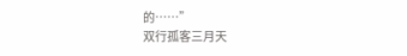的……”
双行孤客三月天